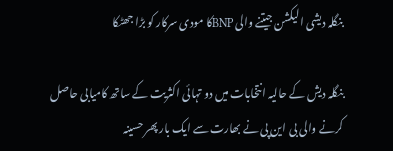بنگلہ دیشی الیکشن جیتنے والی BNPکا مودی سرکار کو بڑا جھٹکا

بنگلہ دیش کے حالیہ انتخابات میں دو تہائی اکثریت کے ساتھ کامیابی حاصل کرنے والی بی این پی نے بھارت سے ایک بار پھر حسینہ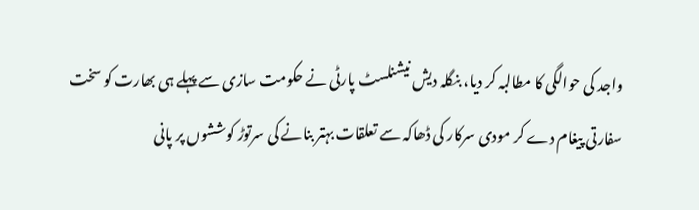واجد کی حوالگی کا مطالبہ کر دیا، بنگلہ دیش نیشنلسٹ پارٹی نے حکومت سازی سے پہلے ہی بھارت کو سخت سفارتی پیغام دے کر مودی سرکار کی ڈھاکہ سے تعلقات بہتر بنانے کی سرتوڑ کوششوں پر پانی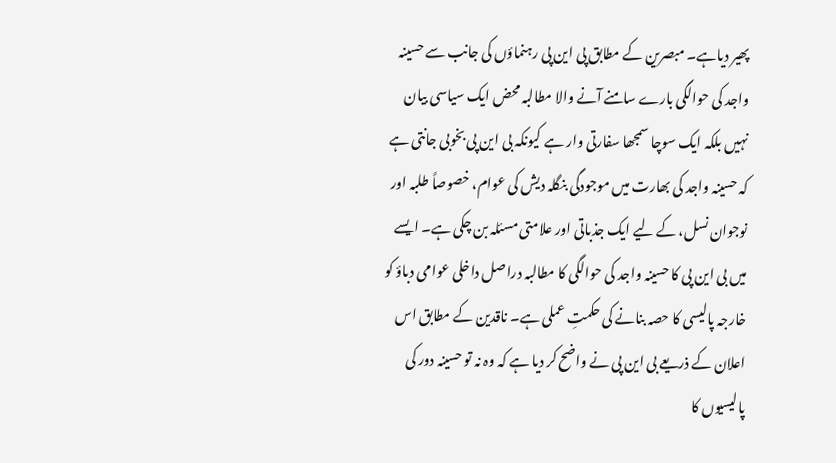پھیر دیاہے۔ مبصرین کے مطابق پی این پی رہنماؤں کی جانب سے حسینہ واجد کی حوالگی بارے سامنے آنے والا مطالبہ محض ایک سیاسی بیان نہیں بلکہ ایک سوچا سمجھا سفارتی وار ہے کیونکہ بی این پی بخوبی جانتی ہے کہ حسینہ واجد کی بھارت میں موجودگی بنگلہ دیش کی عوام، خصوصاً طلبہ اور نوجوان نسل، کے لیے ایک جذباتی اور علامتی مسئلہ بن چکی ہے۔ ایسے میں بی این پی کا حسینہ واجد کی حوالگی کا مطالبہ دراصل داخلی عوامی دباؤ کو خارجہ پالیسی کا حصہ بنانے کی حکمتِ عملی ہے۔ ناقدین کے مطابق اس اعلان کے ذریعے بی این پی نے واضح کر دیا ہے کہ وہ نہ تو حسینہ دور کی پالیسیوں کا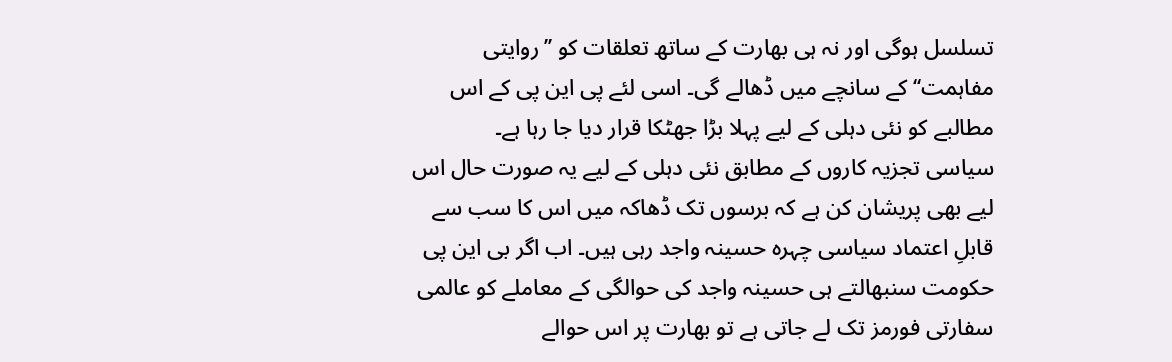تسلسل ہوگی اور نہ ہی بھارت کے ساتھ تعلقات کو ’’روایتی مفاہمت‘‘ کے سانچے میں ڈھالے گی۔ اسی لئے پی این پی کے اس مطالبے کو نئی دہلی کے لیے پہلا بڑا جھٹکا قرار دیا جا رہا ہے۔
سیاسی تجزیہ کاروں کے مطابق نئی دہلی کے لیے یہ صورت حال اس لیے بھی پریشان کن ہے کہ برسوں تک ڈھاکہ میں اس کا سب سے قابلِ اعتماد سیاسی چہرہ حسینہ واجد رہی ہیں۔ اب اگر بی این پی حکومت سنبھالتے ہی حسینہ واجد کی حوالگی کے معاملے کو عالمی سفارتی فورمز تک لے جاتی ہے تو بھارت پر اس حوالے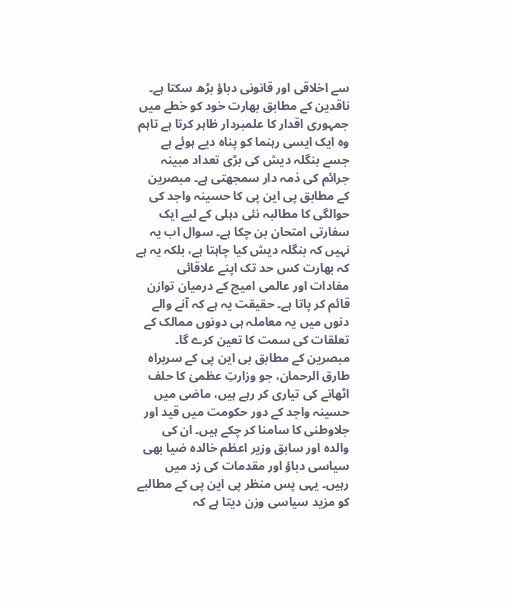سے اخلاقی اور قانونی دباؤ بڑھ سکتا ہے۔ ناقدین کے مطابق بھارت خود کو خطے میں جمہوری اقدار کا علمبردار ظاہر کرتا ہے تاہم وہ ایک ایسی رہنما کو پناہ دیے ہوئے ہے جسے بنگلہ دیش کی بڑی تعداد مبینہ جرائم کی ذمہ دار سمجھتی ہے۔ مبصرین کے مطابق پی این پی کا حسینہ واجد کی حوالگی کا مطالبہ نئی دہلی کے لیے ایک سفارتی امتحان بن چکا ہے۔ سوال اب یہ نہیں کہ بنگلہ دیش کیا چاہتا ہے، بلکہ یہ ہے کہ بھارت کس حد تک اپنے علاقائی مفادات اور عالمی امیج کے درمیان توازن قائم کر پاتا ہے۔ حقیقت یہ ہے کہ آنے والے دنوں میں یہ معاملہ ہی دونوں ممالک کے تعلقات کی سمت کا تعین کرے گا۔
مبصرین کے مطابق بی این پی کے سربراہ طارق الرحمان، جو وزارتِ عظمیٰ کا حلف اٹھانے کی تیاری کر رہے ہیں، ماضی میں حسینہ واجد کے دور حکومت میں قید اور جلاوطنی کا سامنا کر چکے ہیں۔ ان کی والدہ اور سابق وزیر اعظم خالدہ ضیا بھی سیاسی دباؤ اور مقدمات کی زد میں رہیں۔ یہی پس منظر پی این پی کے مطالبے کو مزید سیاسی وزن دیتا ہے کہ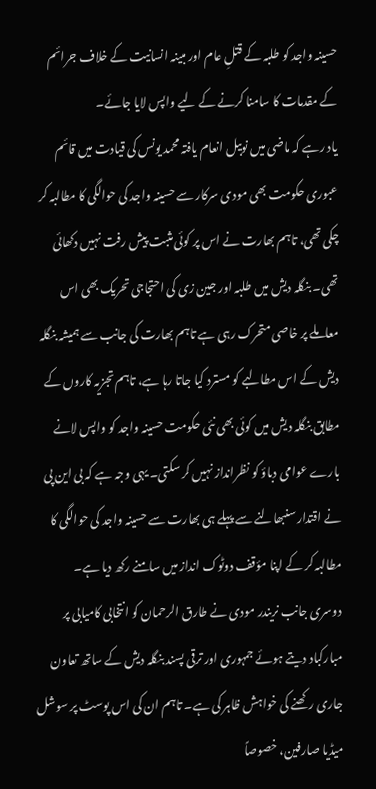حسینہ واجد کو طلبہ کے قتلِ عام اور مبینہ انسانیت کے خلاف جرائم کے مقدمات کا سامنا کرنے کے لیے واپس لایا جائے۔
یاد رہے کہ ماضی میں نوبیل انعام یافتہ محمد یونس کی قیادت میں قائم عبوری حکومت بھی مودی سرکار سے حسینہ واجد کی حوالگی کا مطالبہ کر چکی تھی، تاہم بھارت نے اس پر کوئی مثبت پیش رفت نہیں دکھائی تھی۔ بنگلہ دیش میں طلبہ اور جین زی کی احتجاجی تحریک بھی اس معاملے پر خاصی متحرک رہی ہے تاہم بھارت کی جانب سے ہمیشہ بنگلہ دیش کے اس مطالبے کو مسترد کیا جاتا رہا ہے، تاہم تجزیہ کاروں کے مطابق بنگلہ دیش میں کوئی بھی نئی حکومت حسینہ واجد کو واپس لانے بارے عوامی دباؤ کو نظرانداز نہیں کر سکتی۔ یہی وجہ ہے کہ بی این پی نے اقتدار سنبھالنے سے پہلے ہی بھارت سے حسینہ واجد کی حوالگی کا مطالبہ کر کے اپنا مؤقف دوٹوک انداز میں سامنے رکھ دیا ہے۔
دوسری جانب نریندر مودی نے طارق الرحمان کو انتخابی کامیابی پر مبارکباد دیتے ہوئے جمہوری اور ترقی پسند بنگلہ دیش کے ساتھ تعاون جاری رکھنے کی خواہش ظاہر کی ہے۔ تاہم ان کی اس پوسٹ پر سوشل میڈیا صارفین، خصوصاً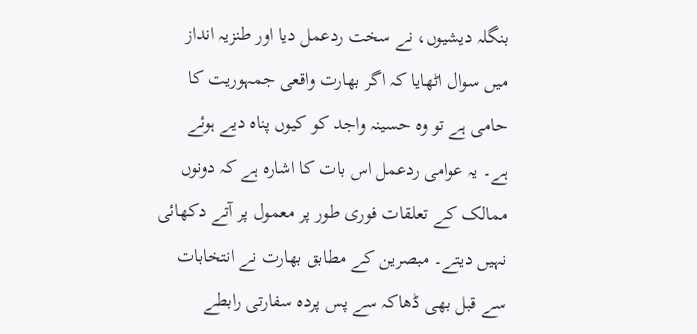بنگلہ دیشیوں، نے سخت ردعمل دیا اور طنزیہ انداز میں سوال اٹھایا کہ اگر بھارت واقعی جمہوریت کا حامی ہے تو وہ حسینہ واجد کو کیوں پناہ دیے ہوئے ہے۔ یہ عوامی ردعمل اس بات کا اشارہ ہے کہ دونوں ممالک کے تعلقات فوری طور پر معمول پر آتے دکھائی نہیں دیتے۔ مبصرین کے مطابق بھارت نے انتخابات سے قبل بھی ڈھاکہ سے پس پردہ سفارتی رابطے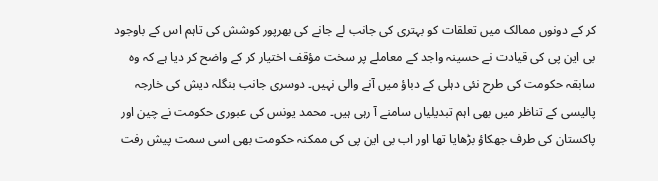کر کے دونوں ممالک میں تعلقات کو بہتری کی جانب لے جانے کی بھرپور کوشش کی تاہم اس کے باوجود بی این پی کی قیادت نے حسینہ واجد کے معاملے پر سخت مؤقف اختیار کر کے واضح کر دیا ہے کہ وہ سابقہ حکومت کی طرح نئی دہلی کے دباؤ میں آنے والی نہیں۔ دوسری جانب بنگلہ دیش کی خارجہ پالیسی کے تناظر میں بھی اہم تبدیلیاں سامنے آ رہی ہیں۔ محمد یونس کی عبوری حکومت نے چین اور پاکستان کی طرف جھکاؤ بڑھایا تھا اور اب بی این پی کی ممکنہ حکومت بھی اسی سمت پیش رفت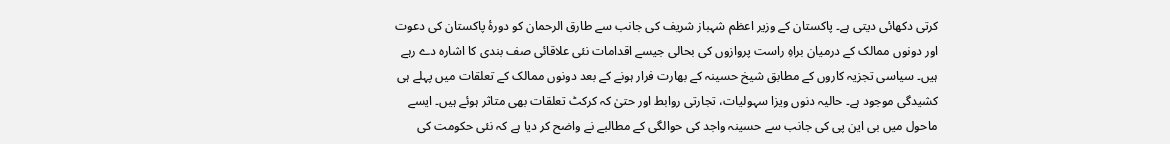کرتی دکھائی دیتی ہے۔ پاکستان کے وزیر اعظم شہباز شریف کی جانب سے طارق الرحمان کو دورۂ پاکستان کی دعوت اور دونوں ممالک کے درمیان براہِ راست پروازوں کی بحالی جیسے اقدامات نئی علاقائی صف بندی کا اشارہ دے رہے ہیں۔ سیاسی تجزیہ کاروں کے مطابق شیخ حسینہ کے بھارت فرار ہونے کے بعد دونوں ممالک کے تعلقات میں پہلے ہی کشیدگی موجود ہے۔ حالیہ دنوں ویزا سہولیات، تجارتی روابط اور حتیٰ کہ کرکٹ تعلقات بھی متاثر ہوئے ہیں۔ ایسے ماحول میں بی این پی کی جانب سے حسینہ واجد کی حوالگی کے مطالبے نے واضح کر دیا ہے کہ نئی حکومت کی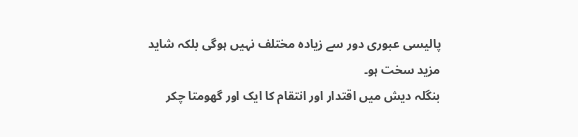پالیسی عبوری دور سے زیادہ مختلف نہیں ہوگی بلکہ شاید مزید سخت ہو۔
بنگلہ دیش میں اقتدار اور انتقام کا ایک اور گھومتا چکر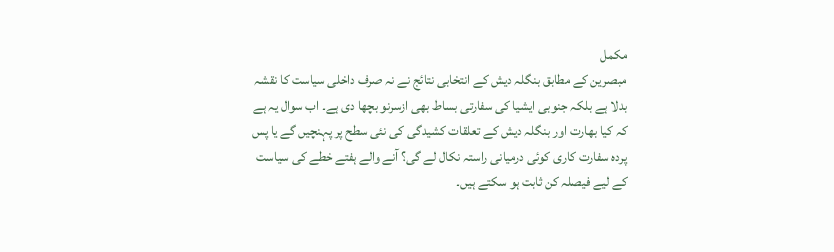مکمل
مبصرین کے مطابق بنگلہ دیش کے انتخابی نتائج نے نہ صرف داخلی سیاست کا نقشہ بدلا ہے بلکہ جنوبی ایشیا کی سفارتی بساط بھی ازسرنو بچھا دی ہے۔ اب سوال یہ ہے کہ کیا بھارت اور بنگلہ دیش کے تعلقات کشیدگی کی نئی سطح پر پہنچیں گے یا پس پردہ سفارت کاری کوئی درمیانی راستہ نکال لے گی؟ آنے والے ہفتے خطے کی سیاست کے لیے فیصلہ کن ثابت ہو سکتے ہیں۔